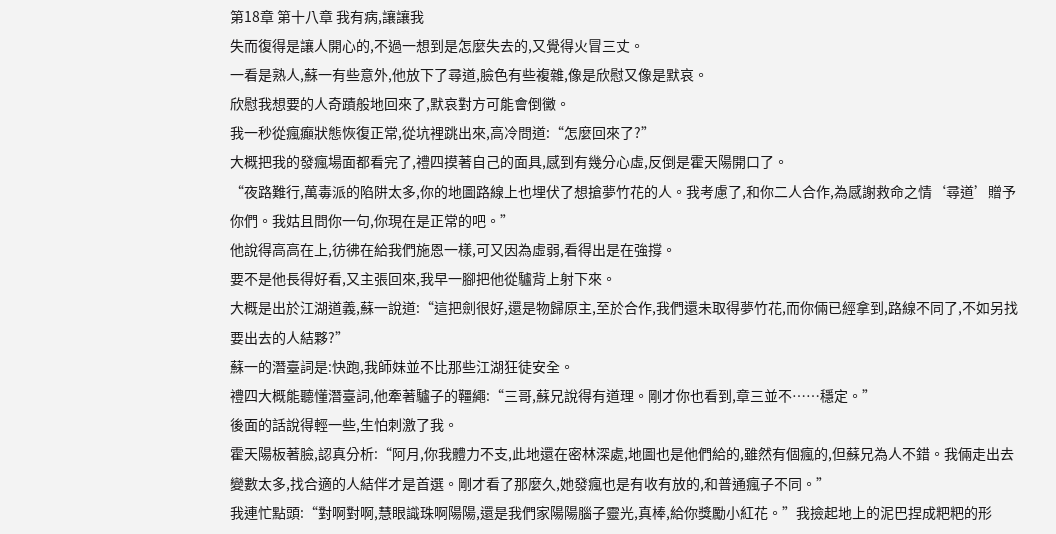第18章 第十八章 我有病,讓讓我
失而復得是讓人開心的,不過一想到是怎麼失去的,又覺得火冒三丈。
一看是熟人,蘇一有些意外,他放下了尋道,臉色有些複雜,像是欣慰又像是默哀。
欣慰我想要的人奇蹟般地回來了,默哀對方可能會倒黴。
我一秒從瘋癲狀態恢復正常,從坑裡跳出來,高冷問道:“怎麼回來了?”
大概把我的發瘋場面都看完了,禮四摸著自己的面具,感到有幾分心虛,反倒是霍天陽開口了。
“夜路難行,萬毒派的陷阱太多,你的地圖路線上也埋伏了想搶夢竹花的人。我考慮了,和你二人合作,為感謝救命之情‘尋道’贈予你們。我姑且問你一句,你現在是正常的吧。”
他說得高高在上,彷彿在給我們施恩一樣,可又因為虛弱,看得出是在強撐。
要不是他長得好看,又主張回來,我早一腳把他從驢背上射下來。
大概是出於江湖道義,蘇一說道:“這把劍很好,還是物歸原主,至於合作,我們還未取得夢竹花,而你倆已經拿到,路線不同了,不如另找要出去的人結夥?”
蘇一的潛臺詞是:快跑,我師妹並不比那些江湖狂徒安全。
禮四大概能聽懂潛臺詞,他牽著驢子的韁繩:“三哥,蘇兄說得有道理。剛才你也看到,章三並不……穩定。”
後面的話說得輕一些,生怕刺激了我。
霍天陽板著臉,認真分析:“阿月,你我體力不支,此地還在密林深處,地圖也是他們給的,雖然有個瘋的,但蘇兄為人不錯。我倆走出去變數太多,找合適的人結伴才是首選。剛才看了那麼久,她發瘋也是有收有放的,和普通瘋子不同。”
我連忙點頭:“對啊對啊,慧眼識珠啊陽陽,還是我們家陽陽腦子靈光,真棒,給你獎勵小紅花。”我撿起地上的泥巴捏成粑粑的形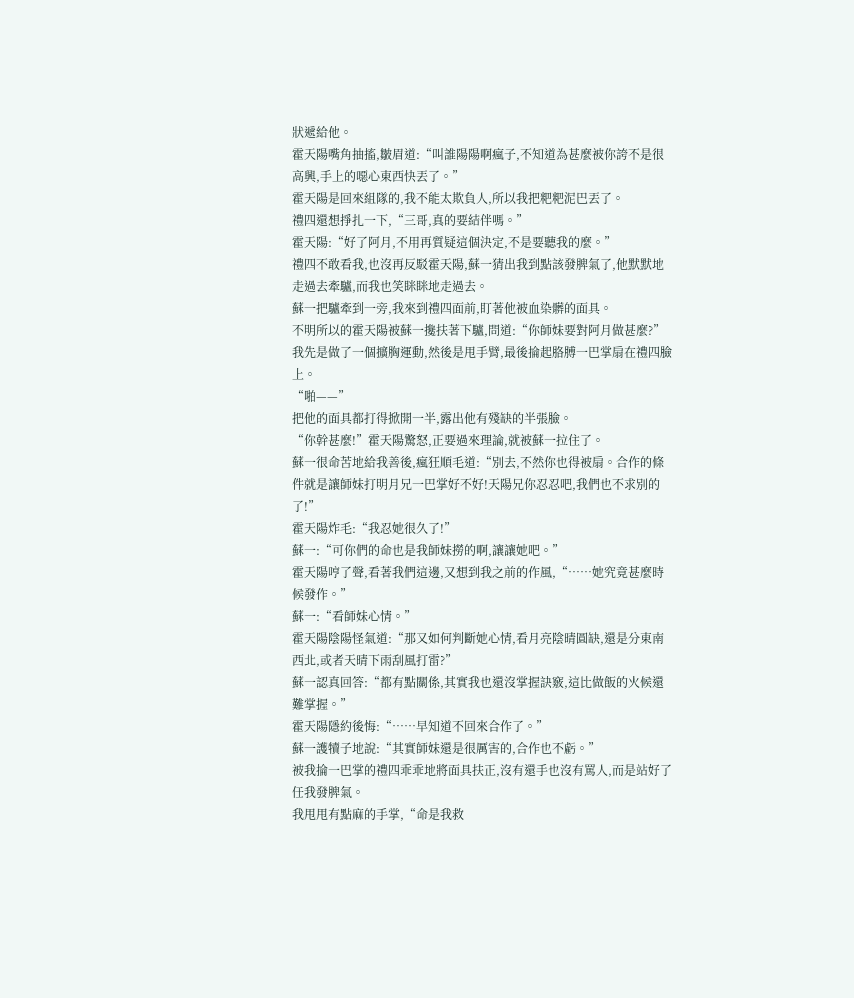狀遞給他。
霍天陽嘴角抽搐,皺眉道:“叫誰陽陽啊瘋子,不知道為甚麼被你誇不是很高興,手上的噁心東西快丟了。”
霍天陽是回來組隊的,我不能太欺負人,所以我把粑粑泥巴丟了。
禮四還想掙扎一下,“三哥,真的要結伴嗎。”
霍天陽:“好了阿月,不用再質疑這個決定,不是要聽我的麼。”
禮四不敢看我,也沒再反駁霍天陽,蘇一猜出我到點該發脾氣了,他默默地走過去牽驢,而我也笑眯眯地走過去。
蘇一把驢牽到一旁,我來到禮四面前,盯著他被血染髒的面具。
不明所以的霍天陽被蘇一攙扶著下驢,問道:“你師妹要對阿月做甚麼?”
我先是做了一個擴胸運動,然後是甩手臂,最後掄起胳膊一巴掌扇在禮四臉上。
“啪——”
把他的面具都打得掀開一半,露出他有殘缺的半張臉。
“你幹甚麼!”霍天陽驚怒,正要過來理論,就被蘇一拉住了。
蘇一很命苦地給我善後,瘋狂順毛道:“別去,不然你也得被扇。合作的條件就是讓師妹打明月兄一巴掌好不好!天陽兄你忍忍吧,我們也不求別的了!”
霍天陽炸毛:“我忍她很久了!”
蘇一:“可你們的命也是我師妹撈的啊,讓讓她吧。”
霍天陽哼了聲,看著我們這邊,又想到我之前的作風,“……她究竟甚麼時候發作。”
蘇一:“看師妹心情。”
霍天陽陰陽怪氣道:“那又如何判斷她心情,看月亮陰晴圓缺,還是分東南西北,或者天晴下雨刮風打雷?”
蘇一認真回答:“都有點關係,其實我也還沒掌握訣竅,這比做飯的火候還難掌握。”
霍天陽隱約後悔:“……早知道不回來合作了。”
蘇一護犢子地說:“其實師妹還是很厲害的,合作也不虧。”
被我掄一巴掌的禮四乖乖地將面具扶正,沒有還手也沒有罵人,而是站好了任我發脾氣。
我甩甩有點麻的手掌,“命是我救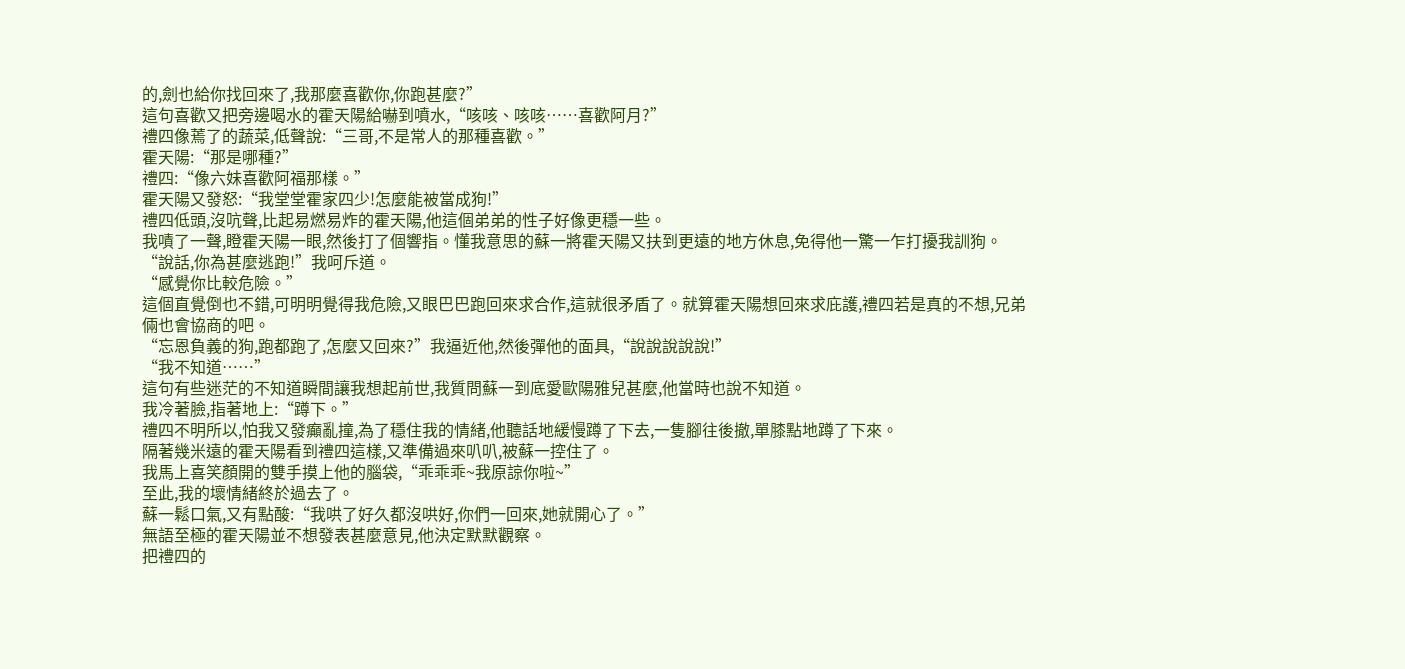的,劍也給你找回來了,我那麼喜歡你,你跑甚麼?”
這句喜歡又把旁邊喝水的霍天陽給嚇到噴水,“咳咳、咳咳……喜歡阿月?”
禮四像蔫了的蔬菜,低聲說:“三哥,不是常人的那種喜歡。”
霍天陽:“那是哪種?”
禮四:“像六妹喜歡阿福那樣。”
霍天陽又發怒:“我堂堂霍家四少!怎麼能被當成狗!”
禮四低頭,沒吭聲,比起易燃易炸的霍天陽,他這個弟弟的性子好像更穩一些。
我嘖了一聲,瞪霍天陽一眼,然後打了個響指。懂我意思的蘇一將霍天陽又扶到更遠的地方休息,免得他一驚一乍打擾我訓狗。
“說話,你為甚麼逃跑!”我呵斥道。
“感覺你比較危險。”
這個直覺倒也不錯,可明明覺得我危險,又眼巴巴跑回來求合作,這就很矛盾了。就算霍天陽想回來求庇護,禮四若是真的不想,兄弟倆也會協商的吧。
“忘恩負義的狗,跑都跑了,怎麼又回來?”我逼近他,然後彈他的面具,“說說說說說!”
“我不知道……”
這句有些迷茫的不知道瞬間讓我想起前世,我質問蘇一到底愛歐陽雅兒甚麼,他當時也說不知道。
我冷著臉,指著地上:“蹲下。”
禮四不明所以,怕我又發癲亂撞,為了穩住我的情緒,他聽話地緩慢蹲了下去,一隻腳往後撤,單膝點地蹲了下來。
隔著幾米遠的霍天陽看到禮四這樣,又準備過來叭叭,被蘇一控住了。
我馬上喜笑顏開的雙手摸上他的腦袋,“乖乖乖~我原諒你啦~”
至此,我的壞情緒終於過去了。
蘇一鬆口氣,又有點酸:“我哄了好久都沒哄好,你們一回來,她就開心了。”
無語至極的霍天陽並不想發表甚麼意見,他決定默默觀察。
把禮四的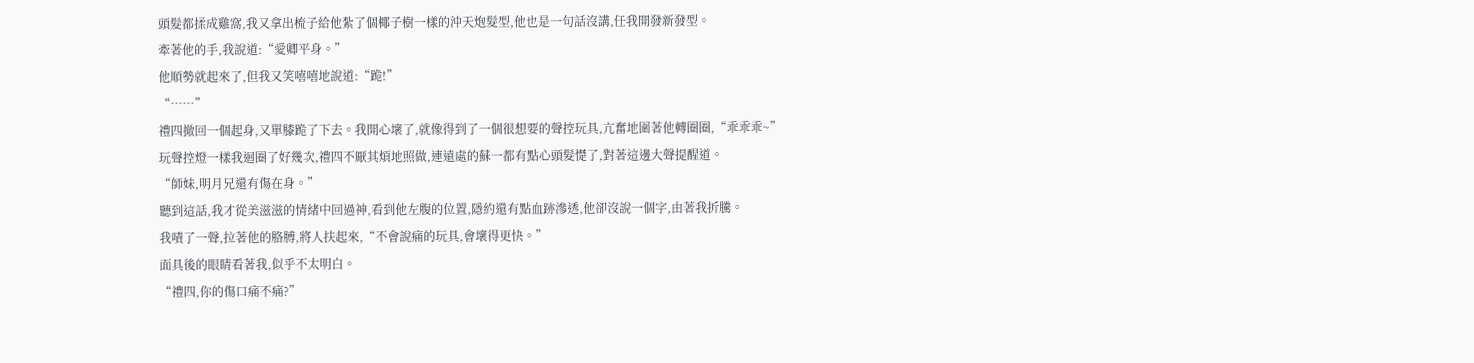頭髮都揉成雞窩,我又拿出梳子給他紮了個椰子樹一樣的沖天炮髮型,他也是一句話沒講,任我開發新發型。
牽著他的手,我說道:“愛卿平身。”
他順勢就起來了,但我又笑嘻嘻地說道:“跪!”
“……”
禮四撤回一個起身,又單膝跪了下去。我開心壞了,就像得到了一個很想要的聲控玩具,亢奮地圍著他轉圈圈,“乖乖乖~”
玩聲控燈一樣我迴圈了好幾次,禮四不厭其煩地照做,連遠處的蘇一都有點心頭髮憷了,對著這邊大聲提醒道。
“師妹,明月兄還有傷在身。”
聽到這話,我才從美滋滋的情緒中回過神,看到他左腹的位置,隱約還有點血跡滲透,他卻沒說一個字,由著我折騰。
我嘖了一聲,拉著他的胳膊,將人扶起來,“不會說痛的玩具,會壞得更快。”
面具後的眼睛看著我,似乎不太明白。
“禮四,你的傷口痛不痛?”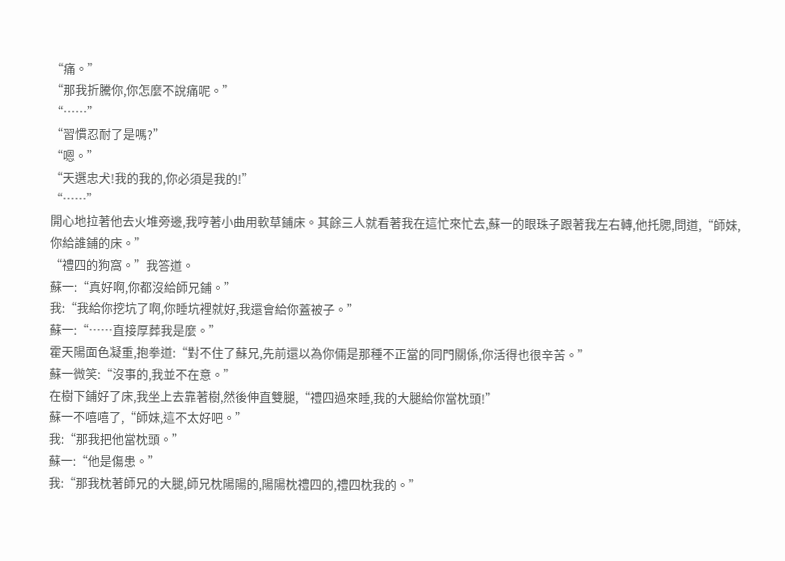“痛。”
“那我折騰你,你怎麼不說痛呢。”
“……”
“習慣忍耐了是嗎?”
“嗯。”
“天選忠犬!我的我的,你必須是我的!”
“……”
開心地拉著他去火堆旁邊,我哼著小曲用軟草鋪床。其餘三人就看著我在這忙來忙去,蘇一的眼珠子跟著我左右轉,他托腮,問道,“師妹,你給誰鋪的床。”
“禮四的狗窩。”我答道。
蘇一:“真好啊,你都沒給師兄鋪。”
我:“我給你挖坑了啊,你睡坑裡就好,我還會給你蓋被子。”
蘇一:“……直接厚葬我是麼。”
霍天陽面色凝重,抱拳道:“對不住了蘇兄,先前還以為你倆是那種不正當的同門關係,你活得也很辛苦。”
蘇一微笑:“沒事的,我並不在意。”
在樹下鋪好了床,我坐上去靠著樹,然後伸直雙腿,“禮四過來睡,我的大腿給你當枕頭!”
蘇一不嘻嘻了,“師妹,這不太好吧。”
我:“那我把他當枕頭。”
蘇一:“他是傷患。”
我:“那我枕著師兄的大腿,師兄枕陽陽的,陽陽枕禮四的,禮四枕我的。”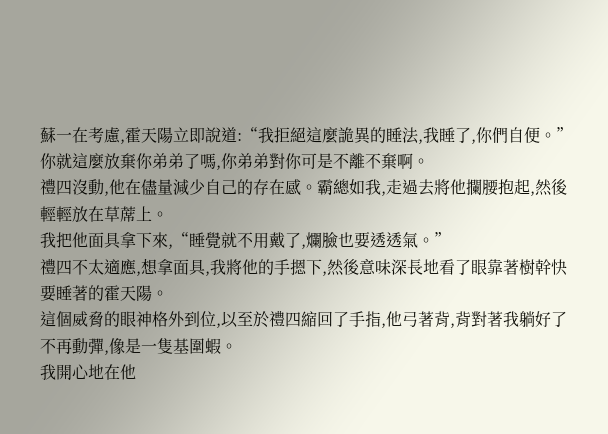蘇一在考慮,霍天陽立即說道:“我拒絕這麼詭異的睡法,我睡了,你們自便。”
你就這麼放棄你弟弟了嗎,你弟弟對你可是不離不棄啊。
禮四沒動,他在儘量減少自己的存在感。霸總如我,走過去將他攔腰抱起,然後輕輕放在草蓆上。
我把他面具拿下來,“睡覺就不用戴了,爛臉也要透透氣。”
禮四不太適應,想拿面具,我將他的手摁下,然後意味深長地看了眼靠著樹幹快要睡著的霍天陽。
這個威脅的眼神格外到位,以至於禮四縮回了手指,他弓著背,背對著我躺好了不再動彈,像是一隻基圍蝦。
我開心地在他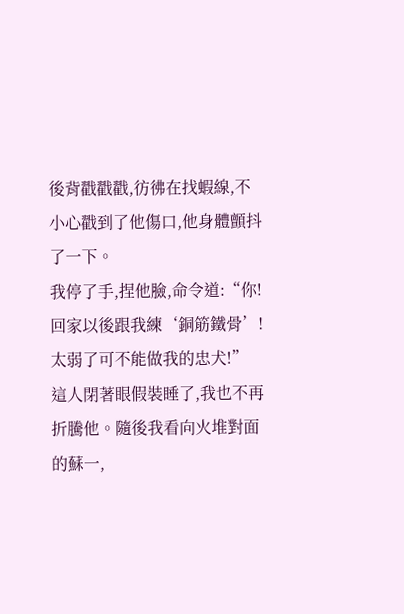後背戳戳戳,彷彿在找蝦線,不小心戳到了他傷口,他身體顫抖了一下。
我停了手,捏他臉,命令道:“你!回家以後跟我練‘銅筋鐵骨’!太弱了可不能做我的忠犬!”
這人閉著眼假裝睡了,我也不再折騰他。隨後我看向火堆對面的蘇一,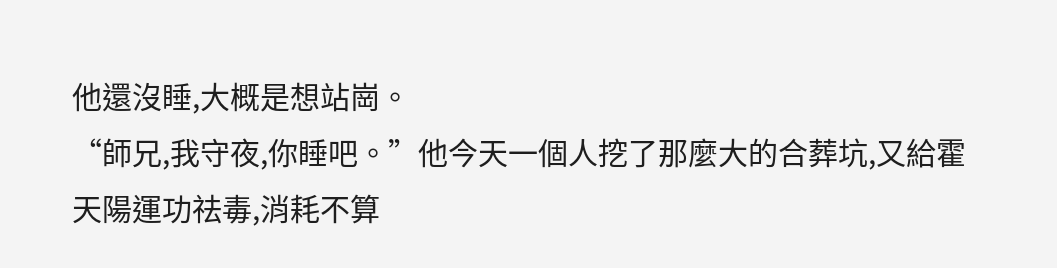他還沒睡,大概是想站崗。
“師兄,我守夜,你睡吧。”他今天一個人挖了那麼大的合葬坑,又給霍天陽運功祛毒,消耗不算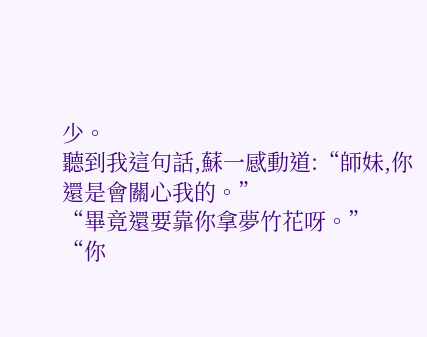少。
聽到我這句話,蘇一感動道:“師妹,你還是會關心我的。”
“畢竟還要靠你拿夢竹花呀。”
“你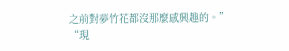之前對夢竹花都沒那麼感興趣的。”
“現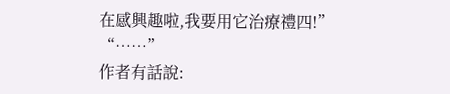在感興趣啦,我要用它治療禮四!”
“……”
作者有話說: